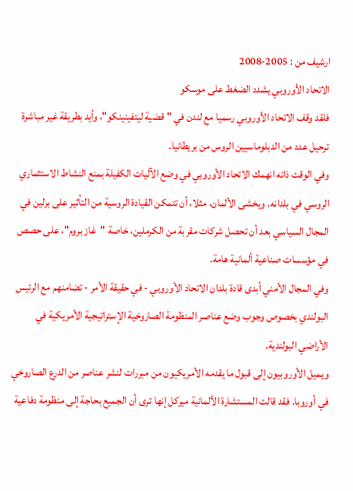ارشيف من : 2005-2008
الاتحاد الأوروبي يشدد الضغط على موسكو
فلقد وقف الاتحاد الأوروبي رسميا مع لندن في "قضية ليتفينينكو"، وأيد بطريقة غير مباشرة ترحيل عدد من الدبلوماسيين الروس من بريطانيا.
وفي الوقت ذاته انهمك الاتحاد الأوروبي في وضع الآليات الكفيلة بمنع النشاط الاستثماري الروسي في بلدانه. ويخشى الألمان، مثلا، أن تتمكن القيادة الروسية من التأثير على برلين في المجال السياسي بعد أن تحصل شركات مقربة من الكرملين، خاصة "غاز بروم"، على حصص في مؤسسات صناعية ألمانية هامة.
وفي المجال الأمني أبدى قادة بلدان الاتحاد الأوروبي - في حقيقة الأمر - تضامنهم مع الرئيس البولندي بخصوص وجوب وضع عناصر المنظومة الصاروخية الإستراتيجية الأمريكية في الأراضي البولندية.
ويميل الأوروبيون إلى قبول ما يقدمه الأمريكيون من مبررات لنشر عناصر من الدرع الصاروخي في أوروبا. فقد قالت المستشارة الألمانية ميركل إنها ترى أن الجميع بحاجة إلى منظومة دفاعية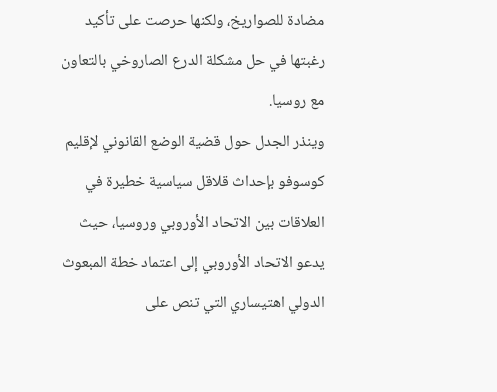مضادة للصواريخ، ولكنها حرصت على تأكيد رغبتها في حل مشكلة الدرع الصاروخي بالتعاون مع روسيا.
وينذر الجدل حول قضية الوضع القانوني لإقليم كوسوفو بإحداث قلاقل سياسية خطيرة في العلاقات بين الاتحاد الأوروبي وروسيا، حيث يدعو الاتحاد الأوروبي إلى اعتماد خطة المبعوث الدولي اهتيساري التي تنص على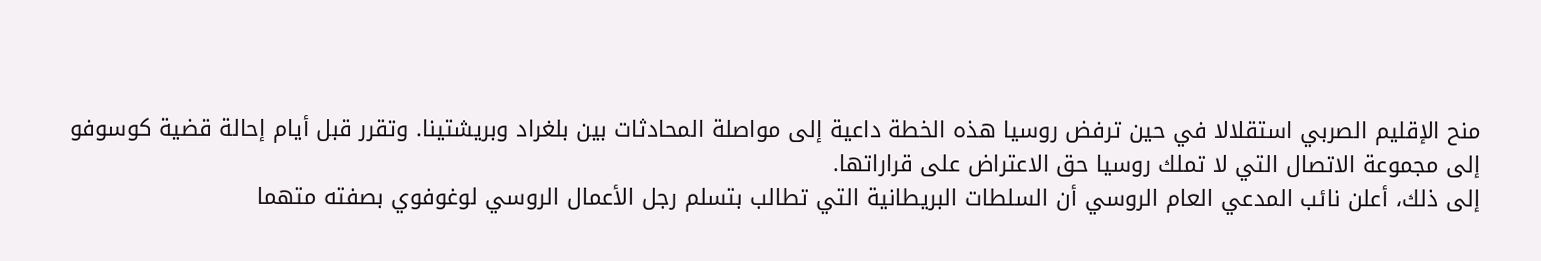منح الإقليم الصربي استقلالا في حين ترفض روسيا هذه الخطة داعية إلى مواصلة المحادثات بين بلغراد وبريشتينا. وتقرر قبل أيام إحالة قضية كوسوفو إلى مجموعة الاتصال التي لا تملك روسيا حق الاعتراض على قراراتها.
إلى ذلك، أعلن نائب المدعي العام الروسي أن السلطات البريطانية التي تطالب بتسلم رجل الأعمال الروسي لوغوفوي بصفته متهما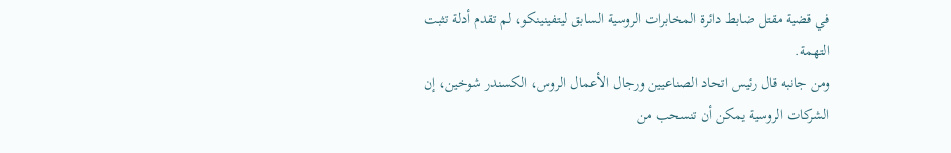في قضية مقتل ضابط دائرة المخابرات الروسية السابق ليتفينينكو، لم تقدم أدلة تثبت التهمة.
ومن جانبه قال رئيس اتحاد الصناعيين ورجال الأعمال الروس، الكسندر شوخين، إن الشركات الروسية يمكن أن تنسحب من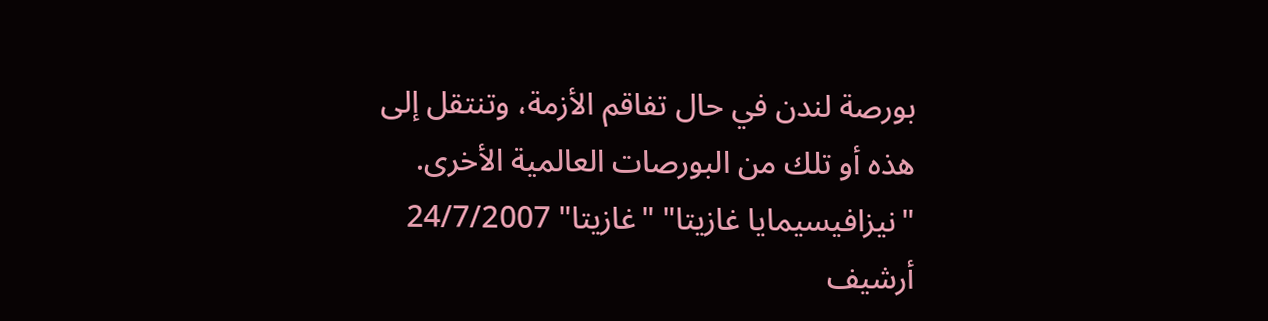بورصة لندن في حال تفاقم الأزمة، وتنتقل إلى هذه أو تلك من البورصات العالمية الأخرى.
"نيزافيسيمايا غازيتا" "غازيتا" 24/7/2007
أرشيف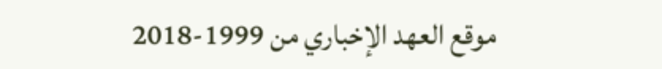موقع العهد الإخباري من 1999-2018